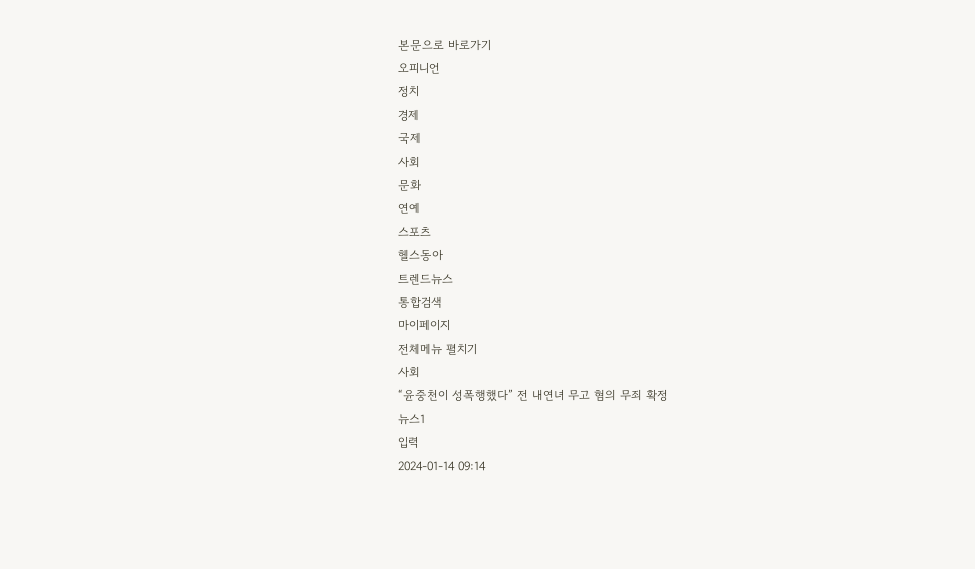본문으로 바로가기
오피니언
정치
경제
국제
사회
문화
연예
스포츠
헬스동아
트렌드뉴스
통합검색
마이페이지
전체메뉴 펼치기
사회
“윤중천이 성폭행했다” 전 내연녀 무고 혐의 무죄 확정
뉴스1
입력
2024-01-14 09:14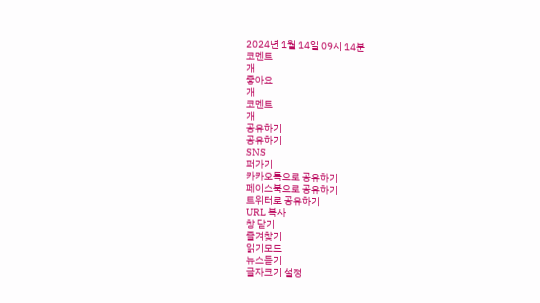2024년 1월 14일 09시 14분
코멘트
개
좋아요
개
코멘트
개
공유하기
공유하기
SNS
퍼가기
카카오톡으로 공유하기
페이스북으로 공유하기
트위터로 공유하기
URL 복사
창 닫기
즐겨찾기
읽기모드
뉴스듣기
글자크기 설정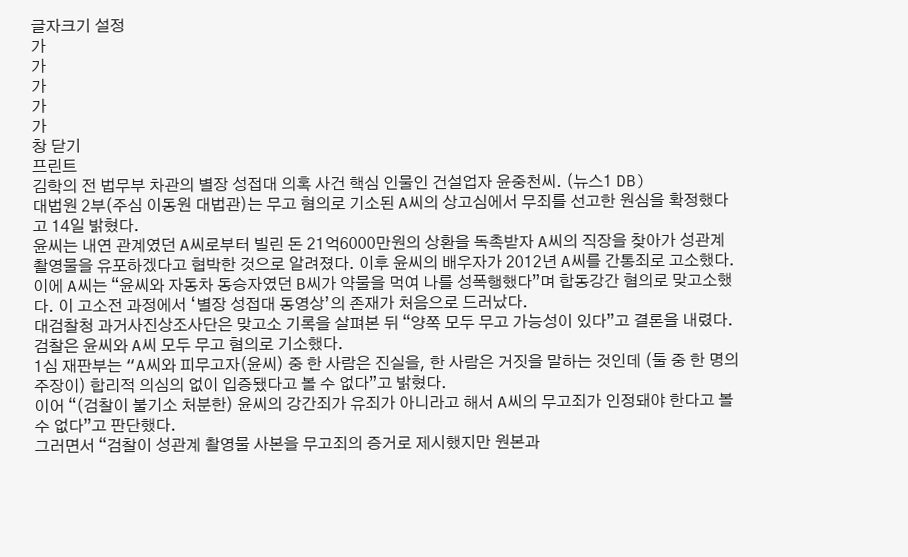글자크기 설정
가
가
가
가
가
창 닫기
프린트
김학의 전 법무부 차관의 별장 성접대 의혹 사건 핵심 인물인 건설업자 윤중천씨. (뉴스1 DB)
대법원 2부(주심 이동원 대법관)는 무고 혐의로 기소된 A씨의 상고심에서 무죄를 선고한 원심을 확정했다고 14일 밝혔다.
윤씨는 내연 관계였던 A씨로부터 빌린 돈 21억6000만원의 상환을 독촉받자 A씨의 직장을 찾아가 성관계 촬영물을 유포하겠다고 협박한 것으로 알려졌다. 이후 윤씨의 배우자가 2012년 A씨를 간통죄로 고소했다.
이에 A씨는 “윤씨와 자동차 동승자였던 B씨가 약물을 먹여 나를 성폭행했다”며 합동강간 혐의로 맞고소했다. 이 고소전 과정에서 ‘별장 성접대 동영상’의 존재가 처음으로 드러났다.
대검찰청 과거사진상조사단은 맞고소 기록을 살펴본 뒤 “양쪽 모두 무고 가능성이 있다”고 결론을 내렸다. 검찰은 윤씨와 A씨 모두 무고 혐의로 기소했다.
1심 재판부는 “A씨와 피무고자(윤씨) 중 한 사람은 진실을, 한 사람은 거짓을 말하는 것인데 (둘 중 한 명의 주장이) 합리적 의심의 없이 입증됐다고 볼 수 없다”고 밝혔다.
이어 “(검찰이 불기소 처분한) 윤씨의 강간죄가 유죄가 아니라고 해서 A씨의 무고죄가 인정돼야 한다고 볼 수 없다”고 판단했다.
그러면서 “검찰이 성관계 촬영물 사본을 무고죄의 증거로 제시했지만 원본과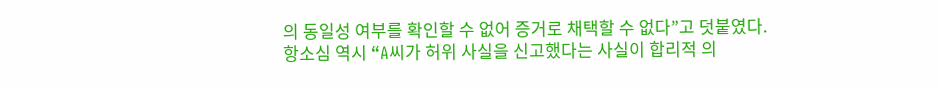의 동일성 여부를 확인할 수 없어 증거로 채택할 수 없다”고 덧붙였다.
항소심 역시 “A씨가 허위 사실을 신고했다는 사실이 합리적 의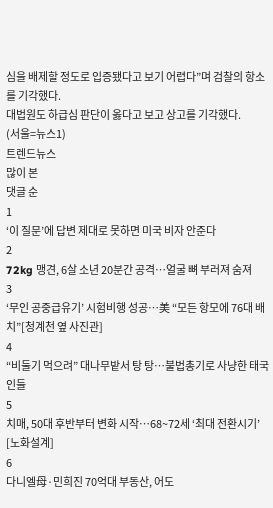심을 배제할 정도로 입증됐다고 보기 어렵다”며 검찰의 항소를 기각했다.
대법원도 하급심 판단이 옳다고 보고 상고를 기각했다.
(서울=뉴스1)
트렌드뉴스
많이 본
댓글 순
1
‘이 질문’에 답변 제대로 못하면 미국 비자 안준다
2
72kg 맹견, 6살 소년 20분간 공격…얼굴 뼈 부러져 숨져
3
‘무인 공중급유기’ 시험비행 성공…美 “모든 항모에 76대 배치”[청계천 옆 사진관]
4
“비둘기 먹으려” 대나무밭서 탕 탕…불법총기로 사냥한 태국인들
5
치매, 50대 후반부터 변화 시작…68~72세 ‘최대 전환시기’ [노화설계]
6
다니엘母·민희진 70억대 부동산, 어도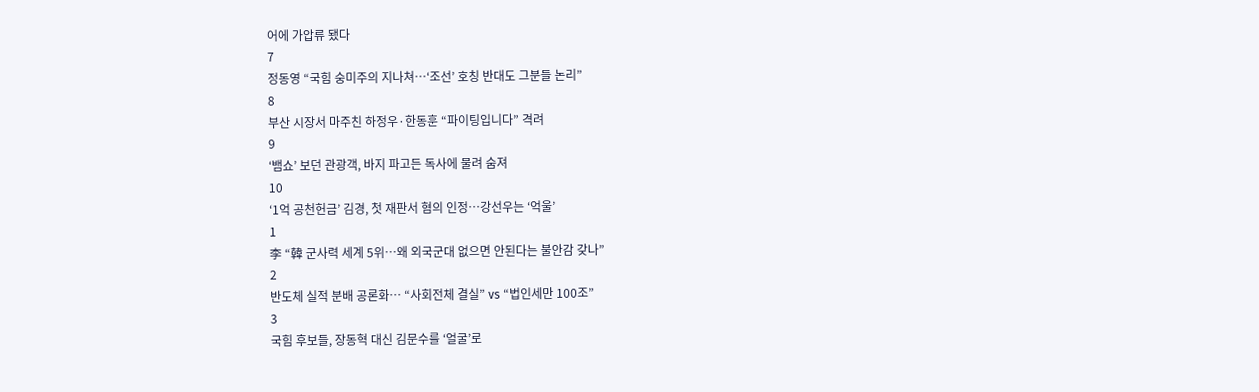어에 가압류 됐다
7
정동영 “국힘 숭미주의 지나쳐…‘조선’ 호칭 반대도 그분들 논리”
8
부산 시장서 마주친 하정우·한동훈 “파이팅입니다” 격려
9
‘뱀쇼’ 보던 관광객, 바지 파고든 독사에 물려 숨져
10
‘1억 공천헌금’ 김경, 첫 재판서 혐의 인정…강선우는 ‘억울’
1
李 “韓 군사력 세계 5위…왜 외국군대 없으면 안된다는 불안감 갖나”
2
반도체 실적 분배 공론화… “사회전체 결실” vs “법인세만 100조”
3
국힘 후보들, 장동혁 대신 김문수를 ‘얼굴’로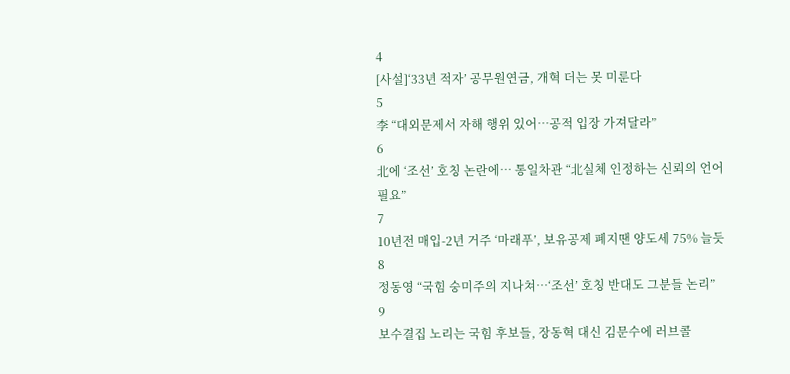4
[사설]‘33년 적자’ 공무원연금, 개혁 더는 못 미룬다
5
李 “대외문제서 자해 행위 있어…공적 입장 가져달라”
6
北에 ‘조선’ 호칭 논란에… 통일차관 “北실체 인정하는 신뢰의 언어 필요”
7
10년전 매입-2년 거주 ‘마래푸’, 보유공제 폐지땐 양도세 75% 늘듯
8
정동영 “국힘 숭미주의 지나쳐…‘조선’ 호칭 반대도 그분들 논리”
9
보수결집 노리는 국힘 후보들, 장동혁 대신 김문수에 러브콜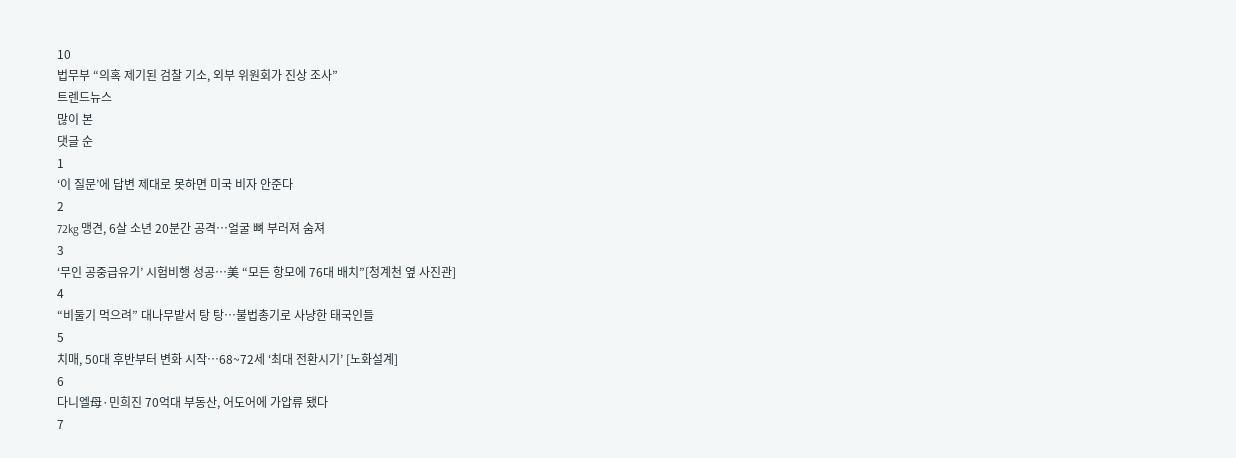10
법무부 “의혹 제기된 검찰 기소, 외부 위원회가 진상 조사”
트렌드뉴스
많이 본
댓글 순
1
‘이 질문’에 답변 제대로 못하면 미국 비자 안준다
2
72kg 맹견, 6살 소년 20분간 공격…얼굴 뼈 부러져 숨져
3
‘무인 공중급유기’ 시험비행 성공…美 “모든 항모에 76대 배치”[청계천 옆 사진관]
4
“비둘기 먹으려” 대나무밭서 탕 탕…불법총기로 사냥한 태국인들
5
치매, 50대 후반부터 변화 시작…68~72세 ‘최대 전환시기’ [노화설계]
6
다니엘母·민희진 70억대 부동산, 어도어에 가압류 됐다
7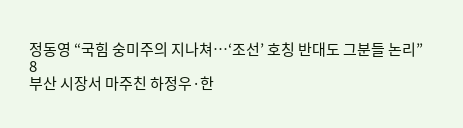정동영 “국힘 숭미주의 지나쳐…‘조선’ 호칭 반대도 그분들 논리”
8
부산 시장서 마주친 하정우·한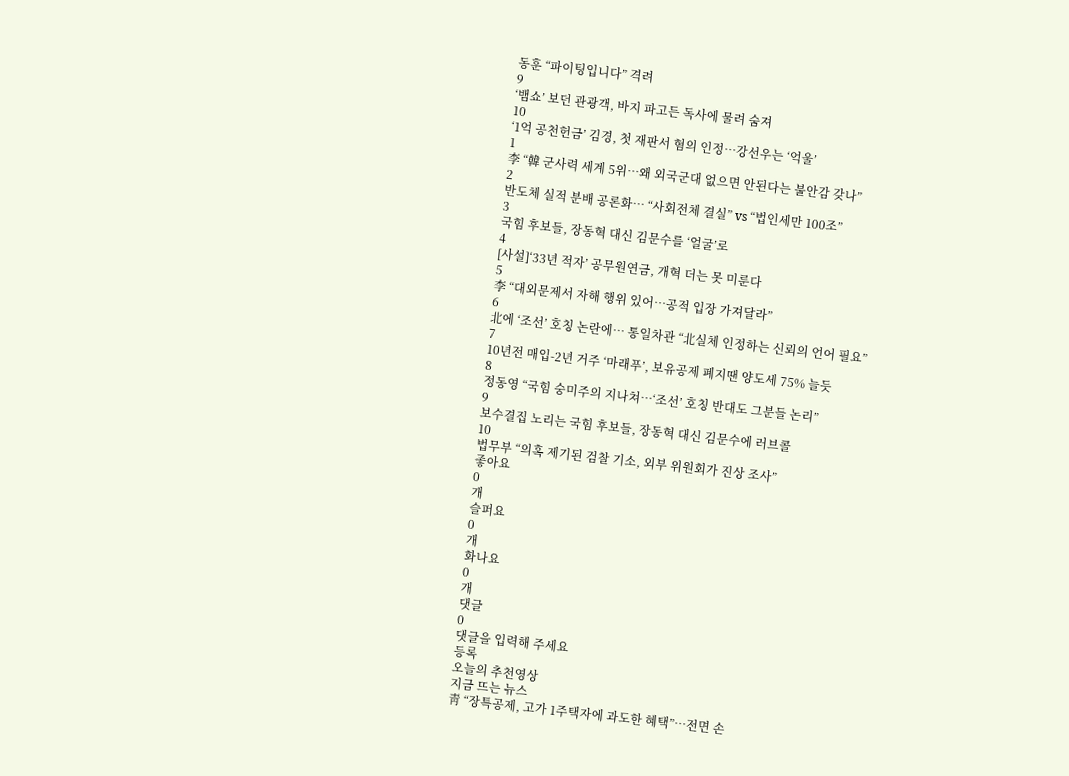동훈 “파이팅입니다” 격려
9
‘뱀쇼’ 보던 관광객, 바지 파고든 독사에 물려 숨져
10
‘1억 공천헌금’ 김경, 첫 재판서 혐의 인정…강선우는 ‘억울’
1
李 “韓 군사력 세계 5위…왜 외국군대 없으면 안된다는 불안감 갖나”
2
반도체 실적 분배 공론화… “사회전체 결실” vs “법인세만 100조”
3
국힘 후보들, 장동혁 대신 김문수를 ‘얼굴’로
4
[사설]‘33년 적자’ 공무원연금, 개혁 더는 못 미룬다
5
李 “대외문제서 자해 행위 있어…공적 입장 가져달라”
6
北에 ‘조선’ 호칭 논란에… 통일차관 “北실체 인정하는 신뢰의 언어 필요”
7
10년전 매입-2년 거주 ‘마래푸’, 보유공제 폐지땐 양도세 75% 늘듯
8
정동영 “국힘 숭미주의 지나쳐…‘조선’ 호칭 반대도 그분들 논리”
9
보수결집 노리는 국힘 후보들, 장동혁 대신 김문수에 러브콜
10
법무부 “의혹 제기된 검찰 기소, 외부 위원회가 진상 조사”
좋아요
0
개
슬퍼요
0
개
화나요
0
개
댓글
0
댓글을 입력해 주세요
등록
오늘의 추천영상
지금 뜨는 뉴스
靑 “장특공제, 고가 1주택자에 과도한 혜택”…전면 손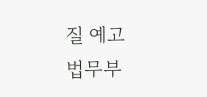질 예고
법무부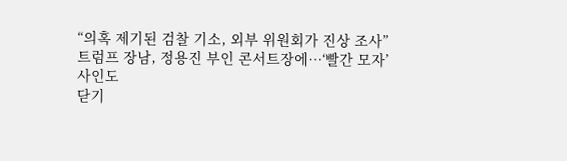“의혹 제기된 검찰 기소, 외부 위원회가 진상 조사”
트럼프 장남, 정용진 부인 콘서트장에…‘빨간 모자’ 사인도
닫기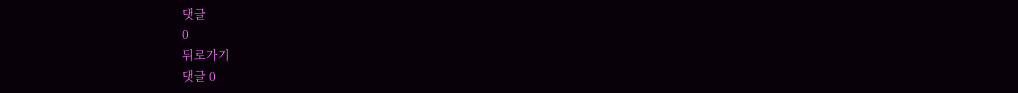댓글
0
뒤로가기
댓글 0